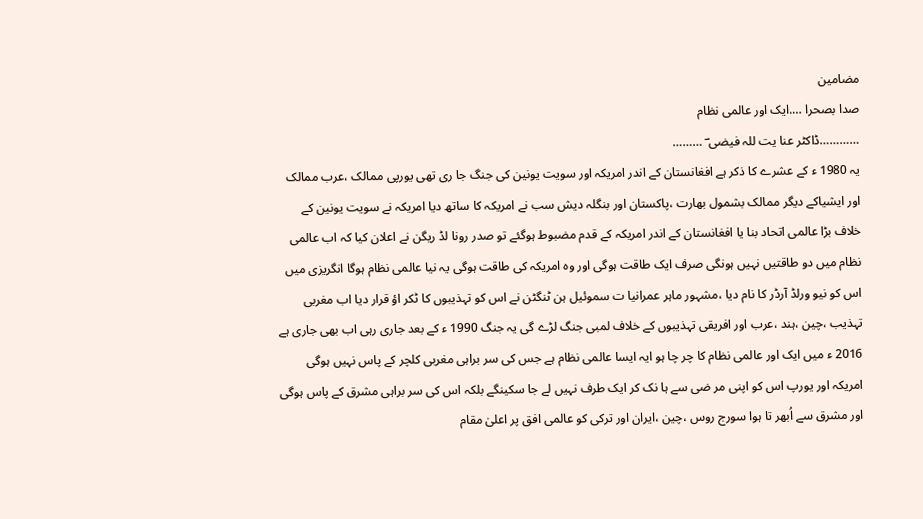مضامین
صدا بصحرا ….ایک اور عالمی نظام
…………ڈاکٹر عنا یت للہ فیضی ؔ ………
یہ 1980 ء کے عشرے کا ذکر ہے افغانستان کے اندر امریکہ اور سویت یونین کی جنگ جا ری تھی یورپی ممالک ،عرب ممالک اور ایشیاکے دیگر ممالک بشمول بھارت ،پاکستان اور بنگلہ دیش سب نے امریکہ کا ساتھ دیا امریکہ نے سویت یونین کے خلاف بڑا عالمی اتحاد بنا یا افغانستان کے اندر امریکہ کے قدم مضبوط ہوگئے تو صدر رونا لڈ ریگن نے اعلان کیا کہ اب عالمی نظام میں دو طاقتیں نہیں ہونگی صرف ایک طاقت ہوگی اور وہ امریکہ کی طاقت ہوگی یہ نیا عالمی نظام ہوگا انگریزی میں اس کو نیو ورلڈ آرڈر کا نام دیا ،مشہور ماہر عمرانیا ت سموئیل ہن ٹنگٹن نے اس کو تہذیبوں کا ٹکر اؤ قرار دیا اب مغربی تہذیب ،چین ،ہند ،عرب اور افریقی تہذیبوں کے خلاف لمبی جنگ لڑے گی یہ جنگ 1990 ء کے بعد جاری رہی اب بھی جاری ہے 2016 ء میں ایک اور عالمی نظام کا چر چا ہو ایہ ایسا عالمی نظام ہے جس کی سر براہی مغربی کلچر کے پاس نہیں ہوگی امریکہ اور یورپ اس کو اپنی مر ضی سے ہا نک کر ایک طرف نہیں لے جا سکینگے بلکہ اس کی سر براہی مشرق کے پاس ہوگی اور مشرق سے اُبھر تا ہوا سورج روس ،چین ،ایران اور ترکی کو عالمی افق پر اعلیٰ مقام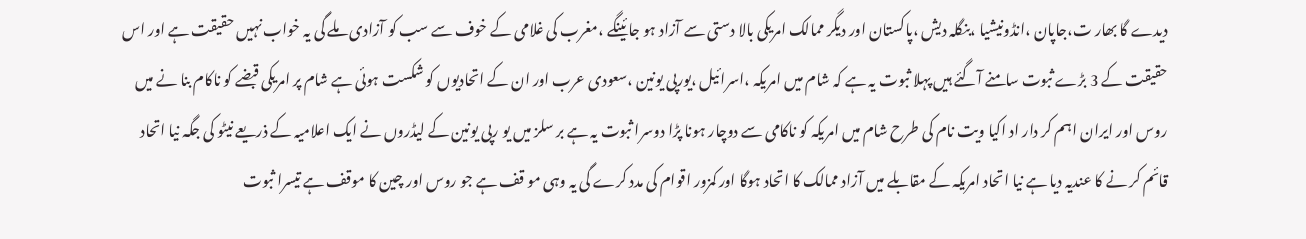دیدے گا بھار ت،جاپان ،انڈونیشیا ،بنگلہ دیش ،پاکستان اور دیگر ممالک امریکی بالا دستی سے آزاد ہو جائینگے ،مغرب کی غلامی کے خوف سے سب کو آزادی ملے گی یہ خواب نہیں حقیقت ہے اور اس حقیقت کے 3 بڑے ثبوت سامنے آگئے ہیں پہلا ثبوت یہ ہے کہ شام میں امریکہ ،اسرائیل ،یورپی یونین ،سعودی عرب اور ان کے اتحادیوں کو شکست ہوئی ہے شام پر امریکی قبضے کو ناکام بنا نے میں روس اور ایران اہم کر دار اد اکیا ویت نام کی طرح شام میں امریکہ کو ناکامی سے دوچار ہونا پڑا دوسرا ثبوت یہ ہے بر سلز میں یو رپی یونین کے لیڈروں نے ایک اعلامیہ کے ذریعے نیٹو کی جگہ نیا اتحاد قائم کر نے کا عندیہ دیا ہے نیا اتحاد امریکہ کے مقابلے میں آزاد ممالک کا اتحاد ہوگا اور کمزور اقوام کی مدد کرے گی یہ وہی مو قف ہے جو روس اور چین کا موقف ہے تیسرا ثبوت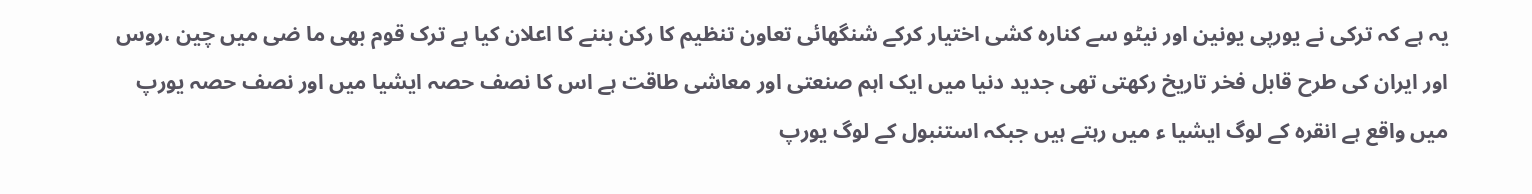یہ ہے کہ ترکی نے یورپی یونین اور نیٹو سے کنارہ کشی اختیار کرکے شنگھائی تعاون تنظیم کا رکن بننے کا اعلان کیا ہے ترک قوم بھی ما ضی میں چین ،روس اور ایران کی طرح قابل فخر تاریخ رکھتی تھی جدید دنیا میں ایک اہم صنعتی اور معاشی طاقت ہے اس کا نصف حصہ ایشیا میں اور نصف حصہ یورپ میں واقع ہے انقرہ کے لوگ ایشیا ء میں رہتے ہیں جبکہ استنبول کے لوگ یورپ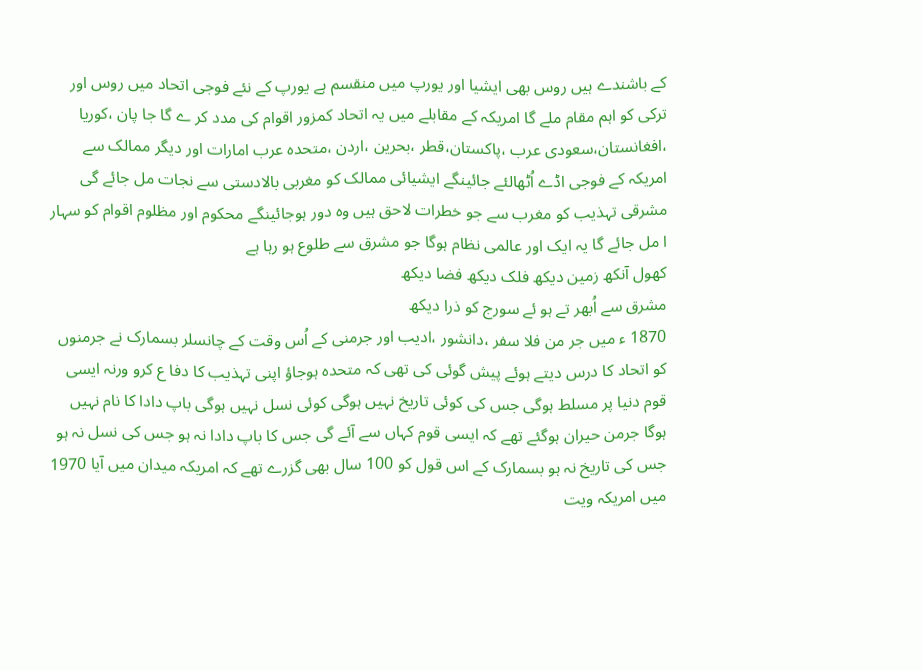کے باشندے ہیں روس بھی ایشیا اور یورپ میں منقسم ہے یورپ کے نئے فوجی اتحاد میں روس اور ترکی کو اہم مقام ملے گا امریکہ کے مقابلے میں یہ اتحاد کمزور اقوام کی مدد کر ے گا جا پان ،کوریا ،افغانستان،سعودی عرب ،پاکستان،قطر ،بحرین ،اردن ،متحدہ عرب امارات اور دیگر ممالک سے امریکہ کے فوجی اڈے اُٹھالئے جائینگے ایشیائی ممالک کو مغربی بالادستی سے نجات مل جائے گی مشرقی تہذیب کو مغرب سے جو خطرات لاحق ہیں وہ دور ہوجائینگے محکوم اور مظلوم اقوام کو سہار ا مل جائے گا یہ ایک اور عالمی نظام ہوگا جو مشرق سے طلوع ہو رہا ہے
کھول آنکھ زمین دیکھ فلک دیکھ فضا دیکھ
مشرق سے اُبھر تے ہو ئے سورج کو ذرا دیکھ
1870 ء میں جر من فلا سفر ،دانشور ،ادیب اور جرمنی کے اُس وقت کے چانسلر بسمارک نے جرمنوں کو اتحاد کا درس دیتے ہوئے پیش گوئی کی تھی کہ متحدہ ہوجاؤ اپنی تہذیب کا دفا ع کرو ورنہ ایسی قوم دنیا پر مسلط ہوگی جس کی کوئی تاریخ نہیں ہوگی کوئی نسل نہیں ہوگی باپ دادا کا نام نہیں ہوگا جرمن حیران ہوگئے تھے کہ ایسی قوم کہاں سے آئے گی جس کا باپ دادا نہ ہو جس کی نسل نہ ہو جس کی تاریخ نہ ہو بسمارک کے اس قول کو 100 سال بھی گزرے تھے کہ امریکہ میدان میں آیا 1970 میں امریکہ ویت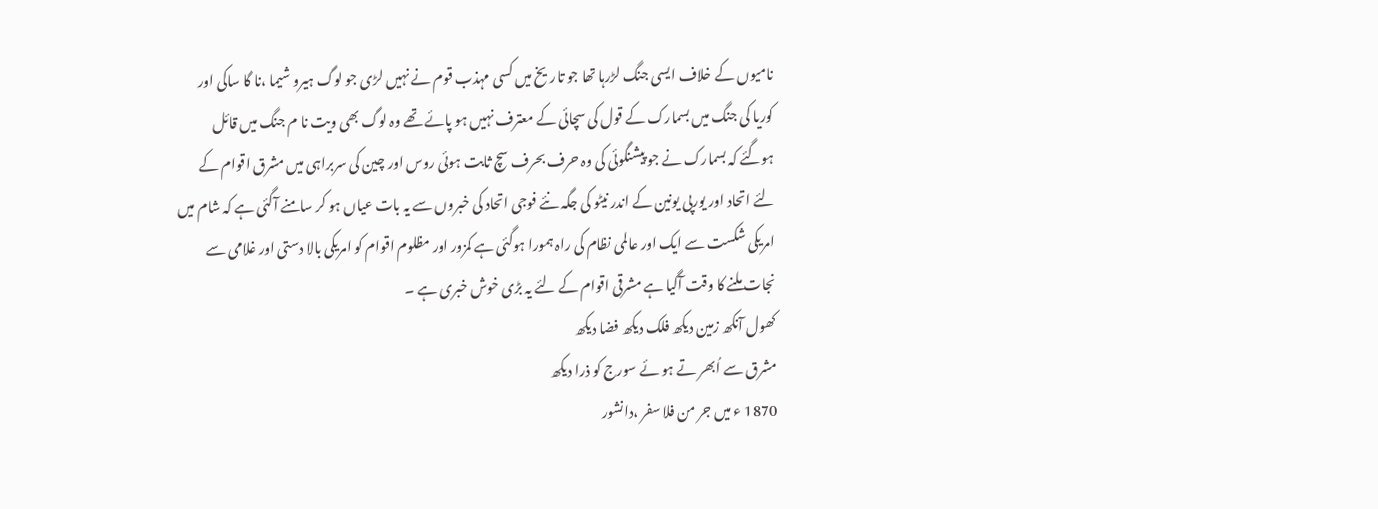نامیوں کے خلاف ایسی جنگ لڑرہا تھا جو تاریخ میں کسی مہذب قوم نے نہیں لڑی جو لوگ ہیرو شیما ،نا گا ساکی اور کوریا کی جنگ میں بسمارک کے قول کی سچائی کے معترف نہیں ہو پائے تھے وہ لوگ بھی ویت نا م جنگ میں قائل ہوگئے کہ بسمارک نے جو پیشنگوئی کی وہ حرف بحرف سچ ثابت ہوئی روس اور چین کی سربراہی میں مشرق اقوام کے لئے اتحاد اور یورپی یونین کے اندر نیٹو کی جگہ نئے فوجی اتحاد کی خبروں سے یہ بات عیاں ہو کر سامنے آگئی ہے کہ شام میں امریکی شکست سے ایک اور عالمی نظام کی راہ ہمورا ہوگئی ہے کمزور اور مظلوم اقوام کو امریکی بالا دستی اور غلامی سے نجات ملنے کا وقت آگیا ہے مشرقی اقوام کے لئے یہ بڑی خوش خبری ہے ۔
کھول آنکھ زمین دیکھ فلک دیکھ فضا دیکھ
مشرق سے اُبھر تے ہو ئے سورج کو ذرا دیکھ
1870 ء میں جر من فلا سفر ،دانشور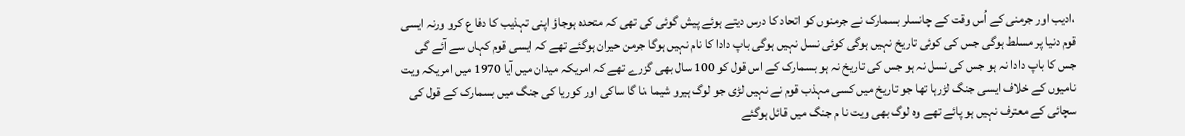،ادیب اور جرمنی کے اُس وقت کے چانسلر بسمارک نے جرمنوں کو اتحاد کا درس دیتے ہوئے پیش گوئی کی تھی کہ متحدہ ہوجاؤ اپنی تہذیب کا دفا ع کرو ورنہ ایسی قوم دنیا پر مسلط ہوگی جس کی کوئی تاریخ نہیں ہوگی کوئی نسل نہیں ہوگی باپ دادا کا نام نہیں ہوگا جرمن حیران ہوگئے تھے کہ ایسی قوم کہاں سے آئے گی جس کا باپ دادا نہ ہو جس کی نسل نہ ہو جس کی تاریخ نہ ہو بسمارک کے اس قول کو 100 سال بھی گزرے تھے کہ امریکہ میدان میں آیا 1970 میں امریکہ ویت نامیوں کے خلاف ایسی جنگ لڑرہا تھا جو تاریخ میں کسی مہذب قوم نے نہیں لڑی جو لوگ ہیرو شیما ،نا گا ساکی اور کوریا کی جنگ میں بسمارک کے قول کی سچائی کے معترف نہیں ہو پائے تھے وہ لوگ بھی ویت نا م جنگ میں قائل ہوگئے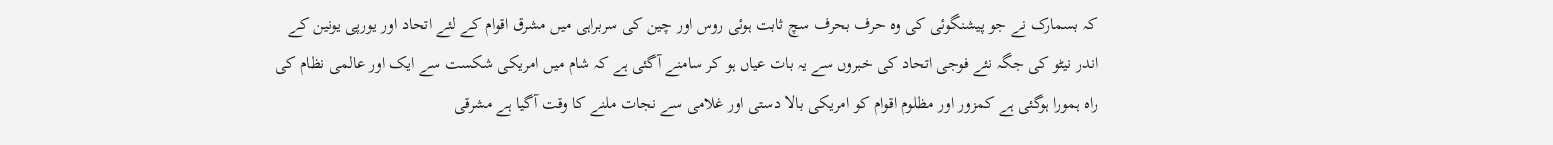کہ بسمارک نے جو پیشنگوئی کی وہ حرف بحرف سچ ثابت ہوئی روس اور چین کی سربراہی میں مشرق اقوام کے لئے اتحاد اور یورپی یونین کے اندر نیٹو کی جگہ نئے فوجی اتحاد کی خبروں سے یہ بات عیاں ہو کر سامنے آگئی ہے کہ شام میں امریکی شکست سے ایک اور عالمی نظام کی راہ ہمورا ہوگئی ہے کمزور اور مظلوم اقوام کو امریکی بالا دستی اور غلامی سے نجات ملنے کا وقت آگیا ہے مشرقی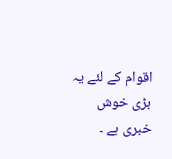اقوام کے لئے یہ بڑی خوش خبری ہے ۔